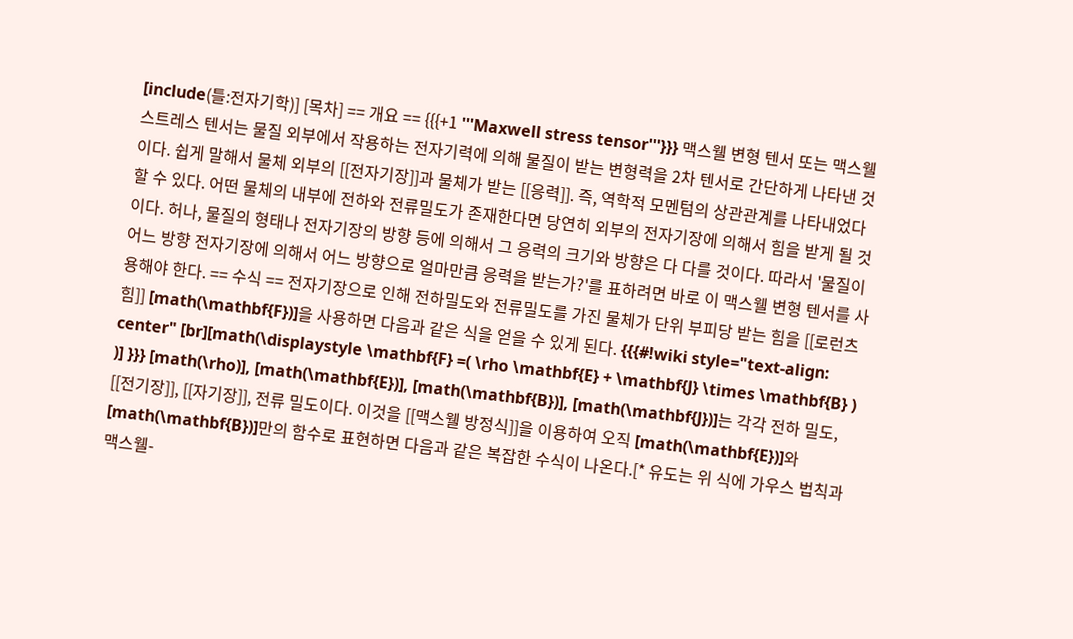[include(틀:전자기학)] [목차] == 개요 == {{{+1 '''Maxwell stress tensor'''}}} 맥스웰 변형 텐서 또는 맥스웰 스트레스 텐서는 물질 외부에서 작용하는 전자기력에 의해 물질이 받는 변형력을 2차 텐서로 간단하게 나타낸 것이다. 쉽게 말해서 물체 외부의 [[전자기장]]과 물체가 받는 [[응력]]. 즉, 역학적 모멘텀의 상관관계를 나타내었다 할 수 있다. 어떤 물체의 내부에 전하와 전류밀도가 존재한다면 당연히 외부의 전자기장에 의해서 힘을 받게 될 것이다. 허나, 물질의 형태나 전자기장의 방향 등에 의해서 그 응력의 크기와 방향은 다 다를 것이다. 따라서 '물질이 어느 방향 전자기장에 의해서 어느 방향으로 얼마만큼 응력을 받는가?'를 표하려면 바로 이 맥스웰 변형 텐서를 사용해야 한다. == 수식 == 전자기장으로 인해 전하밀도와 전류밀도를 가진 물체가 단위 부피당 받는 힘을 [[로런츠 힘]] [math(\mathbf{F})]을 사용하면 다음과 같은 식을 얻을 수 있게 된다. {{{#!wiki style="text-align: center" [br][math(\displaystyle \mathbf{F} =( \rho \mathbf{E} + \mathbf{J} \times \mathbf{B} ) )] }}} [math(\rho)], [math(\mathbf{E})], [math(\mathbf{B})], [math(\mathbf{J})]는 각각 전하 밀도, [[전기장]], [[자기장]], 전류 밀도이다. 이것을 [[맥스웰 방정식]]을 이용하여 오직 [math(\mathbf{E})]와 [math(\mathbf{B})]만의 함수로 표현하면 다음과 같은 복잡한 수식이 나온다.[* 유도는 위 식에 가우스 법칙과 맥스웰-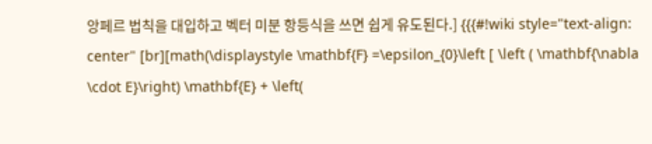앙페르 법칙을 대입하고 벡터 미분 항등식을 쓰면 쉽게 유도된다.] {{{#!wiki style="text-align: center" [br][math(\displaystyle \mathbf{F} =\epsilon_{0}\left [ \left ( \mathbf{\nabla \cdot E}\right) \mathbf{E} + \left(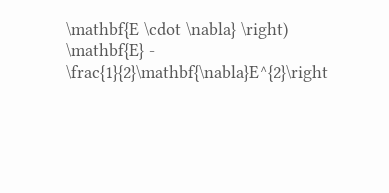\mathbf{E \cdot \nabla} \right) \mathbf{E} - \frac{1}{2}\mathbf{\nabla}E^{2}\right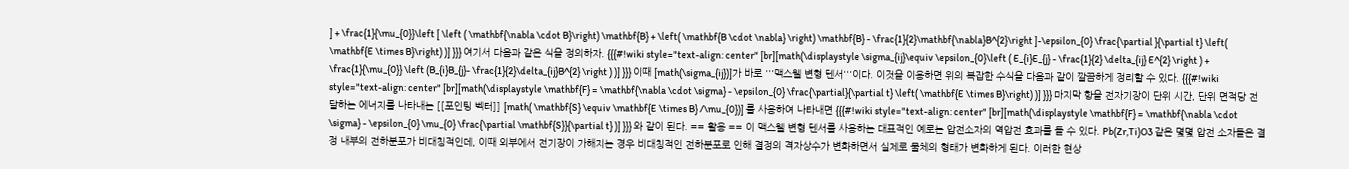] + \frac{1}{\mu_{0}}\left [ \left ( \mathbf{\nabla \cdot B}\right) \mathbf{B} + \left( \mathbf{B \cdot \nabla} \right) \mathbf{B} - \frac{1}{2}\mathbf{\nabla}B^{2}\right ]-\epsilon_{0} \frac{\partial }{\partial t} \left( \mathbf{E \times B}\right) )] }}} 여기서 다음과 같은 식을 정의하자. {{{#!wiki style="text-align: center" [br][math(\displaystyle \sigma_{ij}\equiv \epsilon_{0}\left ( E_{i}E_{j} - \frac{1}{2} \delta_{ij} E^{2} \right ) + \frac{1}{\mu_{0}} \left (B_{i}B_{j}- \frac{1}{2}\delta_{ij}B^{2} \right ) )] }}} 이때 [math(\sigma_{ij})]가 바로 '''맥스웰 변형 텐서'''이다. 이것을 이용하면 위의 복잡한 수식을 다음과 같이 깔끔하게 정리할 수 있다. {{{#!wiki style="text-align: center" [br][math(\displaystyle \mathbf{F} = \mathbf{\nabla \cdot \sigma} - \epsilon_{0} \frac{\partial}{\partial t} \left( \mathbf{E \times B}\right) )] }}} 마지막 항을 전자기장이 단위 시간, 단위 면적당 전달하는 에너지를 나타내는 [[포인팅 벡터]] [math( \mathbf{S} \equiv \mathbf{E \times B} /\mu_{0})] 를 사용하여 나타내면 {{{#!wiki style="text-align: center" [br][math(\displaystyle \mathbf{F} = \mathbf{\nabla \cdot \sigma} - \epsilon_{0} \mu_{0} \frac{\partial \mathbf{S}}{\partial t} )] }}} 와 같이 된다. == 활용 == 이 맥스웰 변형 텐서를 사용하는 대표적인 예로는 압전소자의 역압전 효과를 들 수 있다. Pb(Zr,Ti)O3 같은 몇몇 압전 소자들은 결정 내부의 전하분포가 비대칭적인데, 이때 외부에서 전기장이 가해지는 경우 비대칭적인 전하분포로 인해 결정의 격자상수가 변화하면서 실제로 물체의 형태가 변화하게 된다. 이러한 현상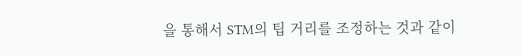을 통해서 STM의 팁 거리를 조정하는 것과 같이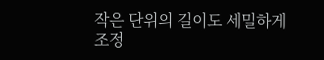작은 단위의 길이도 세밀하게 조정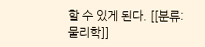할 수 있게 된다. [[분류:물리학]]